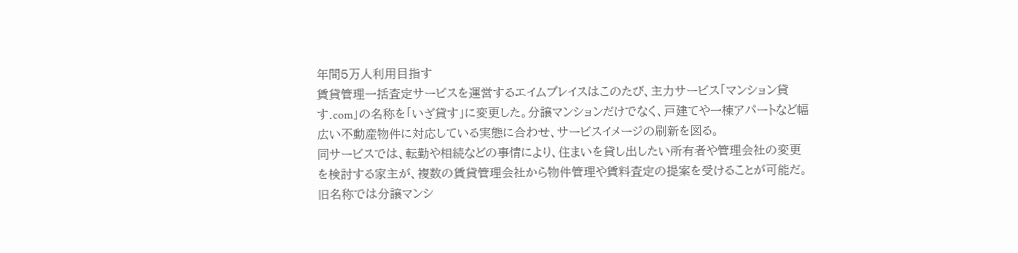年間5万人利用目指す
賃貸管理一括査定サービスを運営するエイムプレイスはこのたび、主力サービス「マンション貸す.com」の名称を「いざ貸す」に変更した。分譲マンションだけでなく、戸建てや一棟アパートなど幅広い不動産物件に対応している実態に合わせ、サービスイメージの刷新を図る。
同サービスでは、転勤や相続などの事情により、住まいを貸し出したい所有者や管理会社の変更を検討する家主が、複数の賃貸管理会社から物件管理や賃料査定の提案を受けることが可能だ。
旧名称では分譲マンシ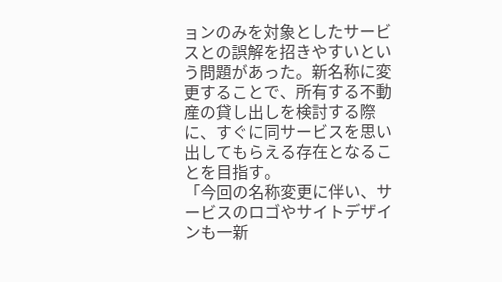ョンのみを対象としたサービスとの誤解を招きやすいという問題があった。新名称に変更することで、所有する不動産の貸し出しを検討する際に、すぐに同サービスを思い出してもらえる存在となることを目指す。
「今回の名称変更に伴い、サービスのロゴやサイトデザインも一新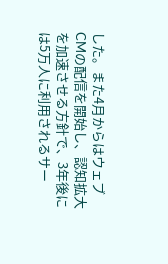した。また4月からはウェブCMの配信を開始し、認知拡大を加速させる方針で、3年後には5万人に利用されるサー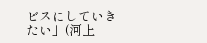ビスにしていきたい」(河上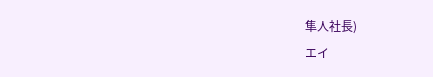隼人社長)
エイ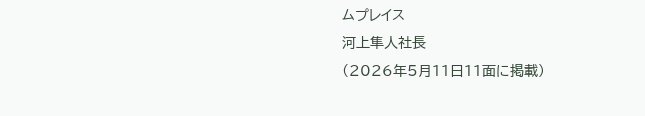ムプレイス
河上隼人社長
(2026年5月11日11面に掲載)